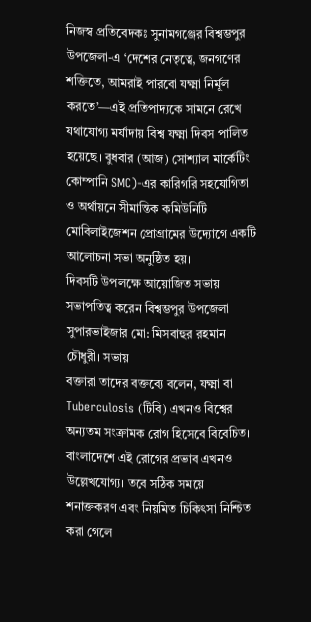নিজস্ব প্রতিবেদকঃ সুনামগঞ্জের বিশ্বম্ভপুর উপজেলা-এ ‘দেশের নেতৃত্বে, জনগণের শক্তিতে, আমরাই পারবো যক্ষ্মা নির্মূল করতে’—এই প্রতিপাদ্যকে সামনে রেখে যথাযোগ্য মর্যাদায় বিশ্ব যক্ষ্মা দিবস পালিত হয়েছে। বুধবার (আজ) সোশ্যাল মার্কেটিং কোম্পানি SMC)-এর কারিগরি সহযোগিতা ও অর্থায়নে সীমান্তিক কমিউনিটি মোবিলাইজেশন প্রোগ্রামের উদ্যোগে একটি আলোচনা সভা অনুষ্ঠিত হয়।
দিবসটি উপলক্ষে আয়োজিত সভায় সভাপতিত্ব করেন বিশ্বম্ভপুর উপজেলা সুপারভাইজার মো: মিসবাহুর রহমান চৌধুরী। সভায়
বক্তারা তাদের বক্তব্যে বলেন, যক্ষ্মা বা Tuberculosis (টিবি) এখনও বিশ্বের অন্যতম সংক্রামক রোগ হিসেবে বিবেচিত। বাংলাদেশে এই রোগের প্রভাব এখনও উল্লেখযোগ্য। তবে সঠিক সময়ে শনাক্তকরণ এবং নিয়মিত চিকিৎসা নিশ্চিত করা গেলে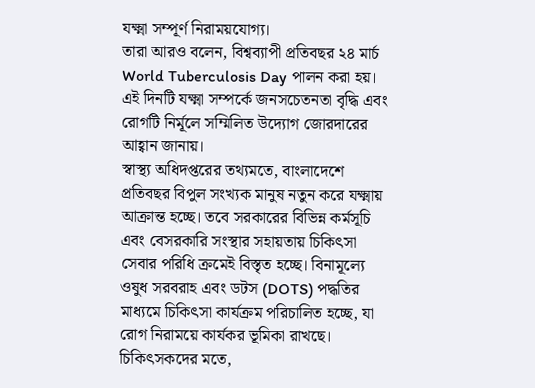যক্ষ্মা সম্পূর্ণ নিরাময়যোগ্য।
তারা আরও বলেন, বিশ্বব্যাপী প্রতিবছর ২৪ মার্চ World Tuberculosis Day পালন করা হয়। এই দিনটি যক্ষ্মা সম্পর্কে জনসচেতনতা বৃদ্ধি এবং রোগটি নির্মূলে সম্মিলিত উদ্যোগ জোরদারের আহ্বান জানায়।
স্বাস্থ্য অধিদপ্তরের তথ্যমতে, বাংলাদেশে প্রতিবছর বিপুল সংখ্যক মানুষ নতুন করে যক্ষ্মায় আক্রান্ত হচ্ছে। তবে সরকারের বিভিন্ন কর্মসূচি এবং বেসরকারি সংস্থার সহায়তায় চিকিৎসা সেবার পরিধি ক্রমেই বিস্তৃত হচ্ছে। বিনামূল্যে ওষুধ সরবরাহ এবং ডটস (DOTS) পদ্ধতির মাধ্যমে চিকিৎসা কার্যক্রম পরিচালিত হচ্ছে, যা রোগ নিরাময়ে কার্যকর ভূমিকা রাখছে।
চিকিৎসকদের মতে,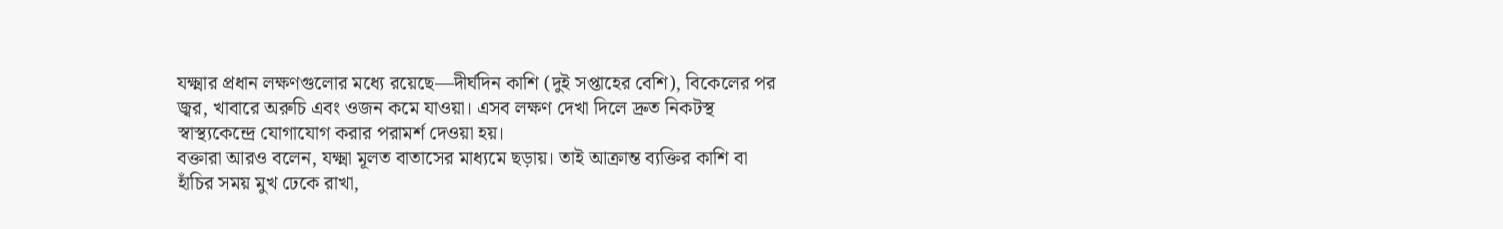যক্ষ্মার প্রধান লক্ষণগুলোর মধ্যে রয়েছে—দীর্ঘদিন কাশি (দুই সপ্তাহের বেশি), বিকেলের পর জ্বর, খাবারে অরুচি এবং ওজন কমে যাওয়া। এসব লক্ষণ দেখা দিলে দ্রুত নিকটস্থ স্বাস্থ্যকেন্দ্রে যোগাযোগ করার পরামর্শ দেওয়া হয়।
বক্তারা আরও বলেন, যক্ষ্মা মূলত বাতাসের মাধ্যমে ছড়ায়। তাই আক্রান্ত ব্যক্তির কাশি বা হাঁচির সময় মুখ ঢেকে রাখা,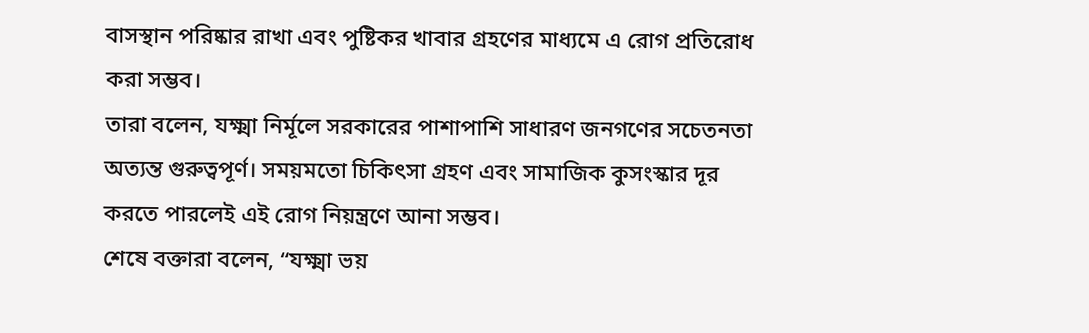বাসস্থান পরিষ্কার রাখা এবং পুষ্টিকর খাবার গ্রহণের মাধ্যমে এ রোগ প্রতিরোধ করা সম্ভব।
তারা বলেন, যক্ষ্মা নির্মূলে সরকারের পাশাপাশি সাধারণ জনগণের সচেতনতা অত্যন্ত গুরুত্বপূর্ণ। সময়মতো চিকিৎসা গ্রহণ এবং সামাজিক কুসংস্কার দূর করতে পারলেই এই রোগ নিয়ন্ত্রণে আনা সম্ভব।
শেষে বক্তারা বলেন, “যক্ষ্মা ভয়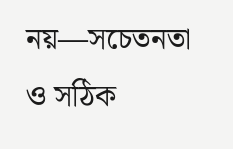নয়—সচেতনতা ও সঠিক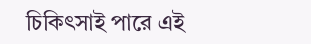চিকিৎসাই পারে এই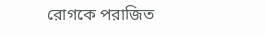রোগকে পরাজিত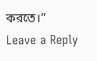করতে।”
Leave a Reply